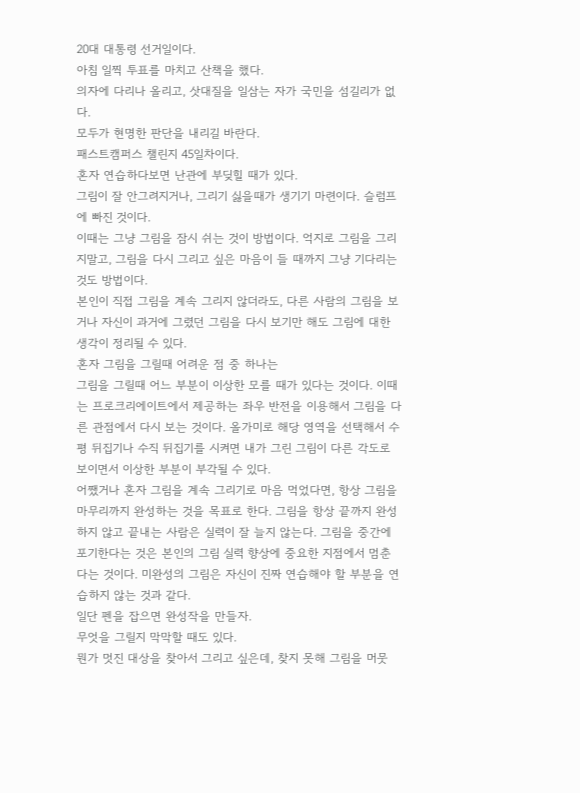20대 대통령 선거일이다.
아침 일찍 투표를 마치고 산책을 했다.
의자에 다리나 올리고, 삿대질을 일삼는 자가 국민을 섬길리가 없다.
모두가 현명한 판단을 내리길 바란다.
패스트캠퍼스 챌린지 45일차이다.
혼자 연습하다보면 난관에 부딪힐 때가 있다.
그림이 잘 안그려지거나, 그리기 싫을때가 생기기 마련이다. 슬럼프에 빠진 것이다.
이때는 그냥 그림을 잠시 쉬는 것이 방법이다. 억지로 그림을 그리지말고, 그림을 다시 그리고 싶은 마음이 들 때까지 그냥 기다리는 것도 방법이다.
본인이 직접 그림을 계속 그리지 않더라도, 다른 사람의 그림을 보거나 자신이 과거에 그렸던 그림을 다시 보기만 해도 그림에 대한 생각이 정리될 수 있다.
혼자 그림을 그릴때 어려운 점 중 하나는
그림을 그릴때 어느 부분이 이상한 모를 때가 있다는 것이다. 이때는 프로크리에이트에서 제공하는 좌우 반전을 이용해서 그림을 다른 관점에서 다시 보는 것이다. 올가미로 해당 영역을 선택해서 수평 뒤집기나 수직 뒤집기를 시켜면 내가 그린 그림이 다른 각도로 보이면서 이상한 부분이 부각될 수 있다.
어쨌거나 혼자 그림을 계속 그리기로 마음 먹었다면, 항상 그림을 마무리까지 완성하는 것을 목표로 한다. 그림을 항상 끝까지 완성하지 않고 끝내는 사람은 실력이 잘 늘지 않는다. 그림을 중간에 포기한다는 것은 본인의 그림 실력 향상에 중요한 지점에서 멈춘다는 것이다. 미완성의 그림은 자신이 진짜 연습해야 할 부분을 연습하지 않는 것과 같다.
일단 펜을 잡으면 완성작을 만들자.
무엇을 그릴지 막막할 때도 있다.
뭔가 멋진 대상을 찾아서 그리고 싶은데, 찾지 못해 그림을 머뭇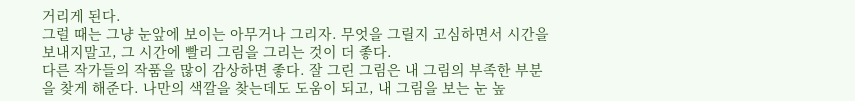거리게 된다.
그럴 때는 그냥 눈앞에 보이는 아무거나 그리자. 무엇을 그릴지 고심하면서 시간을 보내지말고, 그 시간에 빨리 그림을 그리는 것이 더 좋다.
다른 작가들의 작품을 많이 감상하면 좋다. 잘 그린 그림은 내 그림의 부족한 부분을 찾게 해준다. 나만의 색깔을 찾는데도 도움이 되고, 내 그림을 보는 눈 높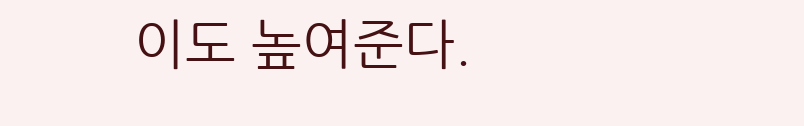이도 높여준다.